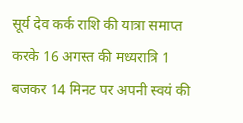सूर्य देव कर्क राशि की यात्रा समाप्त करके 16 अगस्त की मध्यरात्रि 1 बजकर 14 मिनट पर अपनी स्वयं की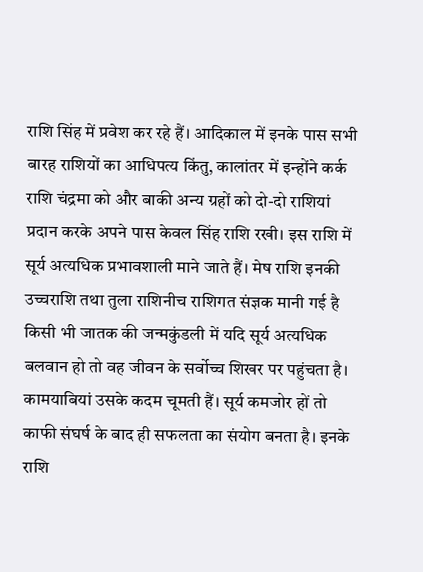राशि सिंह में प्रवेश कर रहे हैं। आदिकाल में इनके पास सभी बारह राशियों का आधिपत्य किंतु, कालांतर में इन्होंने कर्क राशि चंद्रमा को और बाकी अन्य ग्रहों को दो-दो राशियां प्रदान करके अपने पास केवल सिंह राशि रखी। इस राशि में सूर्य अत्यधिक प्रभावशाली माने जाते हैं। मेष राशि इनकी उच्चराशि तथा तुला राशिनीच राशिगत संज्ञक मानी गई है किसी भी जातक की जन्मकुंडली में यदि सूर्य अत्यधिक बलवान हो तो वह जीवन के सर्वोच्च शिखर पर पहुंचता है। कामयाबियां उसके कदम चूमती हैं। सूर्य कमजोर हों तो काफी संघर्ष के बाद ही सफलता का संयोग बनता है। इनके राशि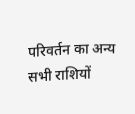परिवर्तन का अन्य सभी राशियों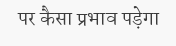पर कैसा प्रभाव पड़ेगा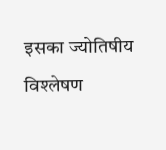इसका ज्योतिषीय विश्लेषण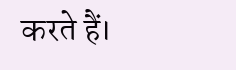करते हैं।